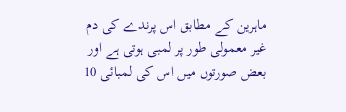ماہرین کے مطابق اس پرندے کی دم غیر معمولی طور پر لمبی ہوتی ہے اور بعض صورتوں میں اس کی لمبائی 10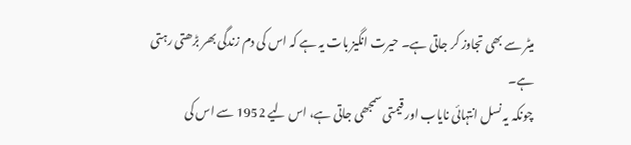میٹر سے بھی تجاوز کر جاتی ہے۔ حیرت انگیز بات یہ ہے کہ اس کی دم زندگی بھر بڑھتی رہتی ہے۔
چونکہ یہ نسل انتہائی نایاب اور قیمتی سمجھی جاتی ہے، اس لیے 1952 سے اس کی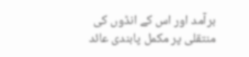برآمد اور اس کے انڈوں کی منتقلی پر مکمل پابندی عائد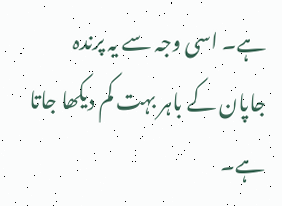ہے۔ اسی وجہ سے یہ پرندہ جاپان کے باہر بہت کم دیکھا جاتا ہے۔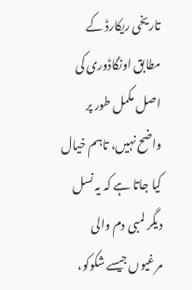تاریخی ریکارڈ کے مطابق اونگاڈوری کی اصل مکمل طور پر واضح نہیں، تاہم خیال کیا جاتا ہے کہ یہ نسل دیگر لمبی دم والی مرغیوں جیسے شکوکو،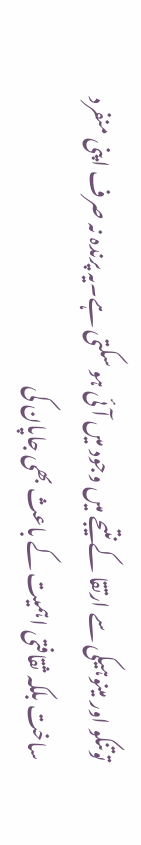توتنکو اور مینوہیکی سے ارتقا کے نتیجے میں وجود میں آئی ہو سکتی ہے۔یہ پرندہ نہ صرف اپنی منفرد ساخت بلکہ ثقافتی اہمیت کے باعث بھی جاپان کی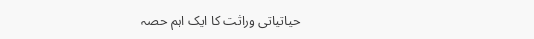حیاتیاتی وراثت کا ایک اہم حصہ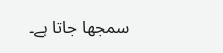سمجھا جاتا ہے۔